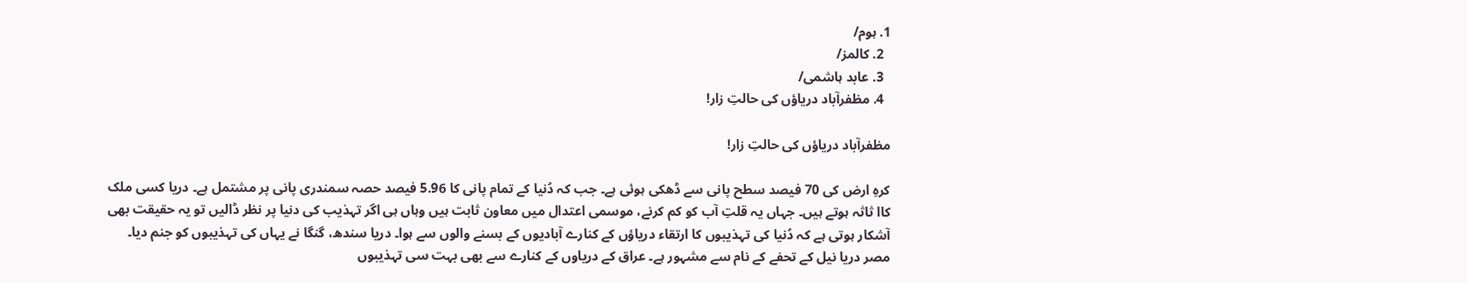1. ہوم/
  2. کالمز/
  3. عابد ہاشمی/
  4. مظفرآباد دریاؤں کی حالتِ زار!

مظفرآباد دریاؤں کی حالتِ زار!

کرہِ ارض کی 70 فیصد سطح پانی سے ڈھکی ہوئی ہے۔ جب کہ دُنیا کے تمام پانی کا 5.96 فیصد حصہ سمندری پانی پر مشتمل ہے۔ دریا کسی ملک کاا ثاثہ ہوتے ہیں۔ جہاں یہ قلتِ آب کو کم کرنے، موسمی اعتدال میں معاون ثابت ہیں وہاں ہی اگر تہذیب کی دنیا پر نظر ڈالیں تو یہ حقیقت بھی آشکار ہوتی ہے کہ دُنیا کی تہذیبوں کا ارتقاء دریاؤں کے کنارے آبادیوں کے بسنے والوں سے ہوا۔ دریا سندھ، گنگا نے یہاں کی تہذیبوں کو جنم دیا۔ مصر دریا نیل کے تحفے کے نام سے مشہور ہے۔ عراق کے دریاوں کے کنارے سے بھی بہت سی تہذیبوں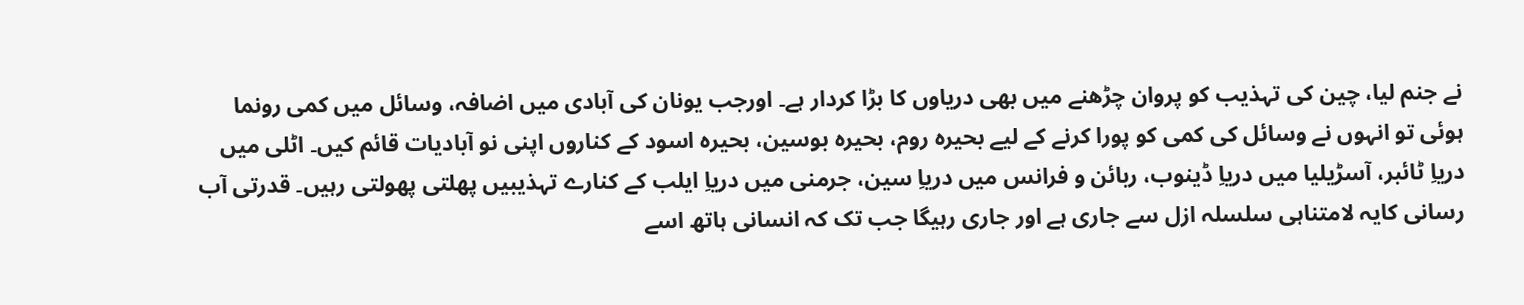نے جنم لیا، چین کی تہذیب کو پروان چڑھنے میں بھی دریاوں کا بڑا کردار ہے۔ اورجب یونان کی آبادی میں اضافہ، وسائل میں کمی رونما ہوئی تو انہوں نے وسائل کی کمی کو پورا کرنے کے لیے بحیرہ روم، بحیرہ بوسین، بحیرہ اسود کے کناروں اپنی نو آبادیات قائم کیں۔ اٹلی میں دریاِ ٹائبر، آسڑیلیا میں دریاِ ڈینوب، ربائن و فرانس میں دریاِ سین، جرمنی میں دریاِ ایلب کے کنارے تہذیبیں پھلتی پھولتی رہیں۔ قدرتی آب رسانی کایہ لامتناہی سلسلہ ازل سے جاری ہے اور جاری رہیگا جب تک کہ انسانی ہاتھ اسے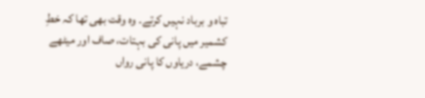تباہ و برباد نہیں کرتے۔ وہ وقت بھی تھا کہ خطِ کشمیر میں پانی کی بہتات، صاف اور میٹھے چشمے، دریاوں کا پانی رواں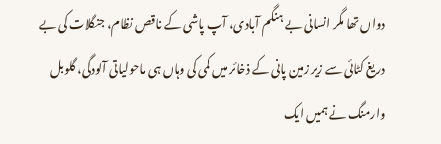دواں تھا مگر انسانی بے ہنگم آبادی، آپ پاشی کے ناقص نظام، جنگلات کی بے دریغ کٹائی سے زیر زمین پانی کے ذخائر میں کمی کی وہاں ہی ماحولیاتی آلودگی، گلوبل وارمنگ نے ہمیں ایک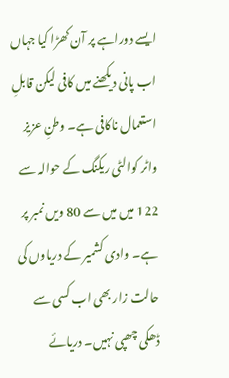ایسے دوراہے پر آن کھڑا کیا جہاں اب پانی دیکھنے میں کافی لیکن قابلِ استعمال ناکافی ہے۔ وطنِ عزیز واٹر کوالٹی ریکنگ کے حوالہ سے 122 میں میں سے 80 ویں نمبر پر ہے۔ وادی کشمیر کے دریاوں کی حالت زار بھی اب کسی سے ڈھکی چھپی نہیں۔ دریائے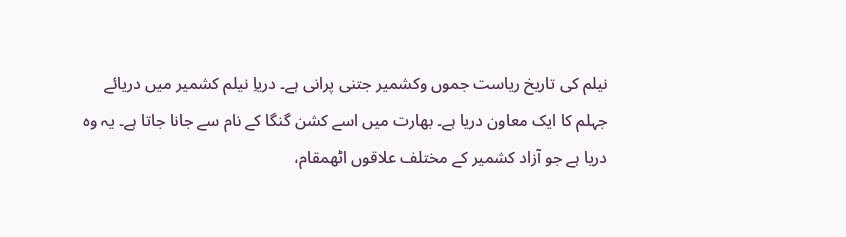نیلم کی تاریخ ریاست جموں وکشمیر جتنی پرانی ہے۔ دریاِ نیلم کشمیر میں دریائے جہلم کا ایک معاون دریا ہے۔ بھارت میں اسے کشن گنگا کے نام سے جانا جاتا ہے۔ یہ وہ دریا ہے جو آزاد کشمیر کے مختلف علاقوں اٹھمقام،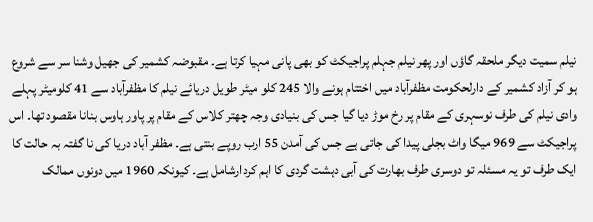نیلم سمیت دیگر ملحقہ گاؤں اور پھر نیلم جہلم پراجیکٹ کو بھی پانی مہیا کرتا ہے۔ مقبوضہ کشمیر کی جھیل وشنا سر سے شروع ہو کر آزاد کشمیر کے دارلحکومت مظفرآباد میں اختتام ہونے والا 245 کلو میٹر طویل دریائے نیلم کا مظفرآباد سے 41 کلومیٹر پہلے وادی نیلم کی طرف نوسہری کے مقام پر رخ موڑ دیا گیا جس کی بنیادی وجہ چھتر کلاس کے مقام پر پاور ہاوس بنانا مقصود تھا۔ اس پراجیکٹ سے 969 میگا واٹ بجلی پیدا کی جاتی ہے جس کی آمدن 55 ارب روپے بنتی ہے۔ مظفر آباد دریا کی نا گفتہ بہ حالت کا ایک طرف تو یہ مسئلہ تو دوسری طرف بھارت کی آبی دہشت گردی کا اہم کردارشامل ہے۔ کیونکہ 1960 میں دونوں ممالک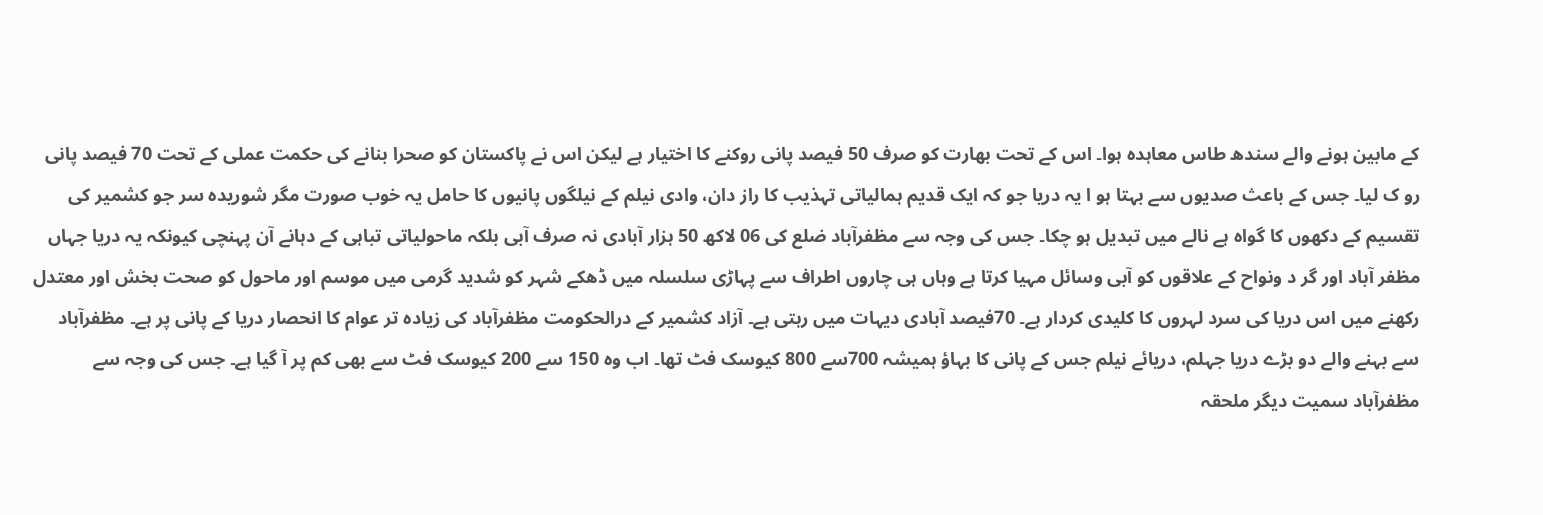کے مابین ہونے والے سندھ طاس معاہدہ ہوا۔ اس کے تحت بھارت کو صرف 50 فیصد پانی روکنے کا اختیار ہے لیکن اس نے پاکستان کو صحرا بنانے کی حکمت عملی کے تحت 70 فیصد پانی رو ک لیا۔ جس کے باعث صدیوں سے بہتا ہو ا یہ دریا جو کہ ایک قدیم ہمالیاتی تہذیب کا راز دان، وادی نیلم کے نیلگوں پانیوں کا حامل یہ خوب صورت مگر شوریدہ سر جو کشمیر کی تقسیم کے دکھوں کا گواہ ہے نالے میں تبدیل ہو چکا۔ جس کی وجہ سے مظفرآباد ضلع کی 06 لاکھ 50 ہزار آبادی نہ صرف آبی بلکہ ماحولیاتی تباہی کے دہانے آن پہنچی کیونکہ یہ دریا جہاں مظفر آباد اور گر د ونواح کے علاقوں کو آبی وسائل مہیا کرتا ہے وہاں ہی چاروں اطراف سے پہاڑی سلسلہ میں ڈھکے شہر کو شدید گرمی میں موسم اور ماحول کو صحت بخش اور معتدل رکھنے میں اس دریا کی سرد لہروں کا کلیدی کردار ہے۔ 70فیصد آبادی دیہات میں رہتی ہے۔ آزاد کشمیر کے درالحکومت مظفرآباد کی زیادہ تر عوام کا انحصار دریا کے پانی پر ہے۔ مظفرآباد سے بہنے والے دو بڑے دریا جہلم، دریائے نیلم جس کے پانی کا بہاؤ ہمیشہ 700سے 800 کیوسک فٹ تھا۔ اب وہ 150 سے 200 کیوسک فٹ سے بھی کم پر آ گیا ہے۔ جس کی وجہ سے مظفرآباد سمیت دیگر ملحقہ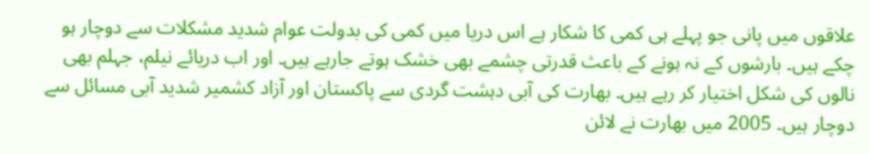علاقوں میں پانی جو پہلے ہی کمی کا شکار ہے اس دریا میں کمی کی بدولت عوام شدید مشکلات سے دوچار ہو چکے ہیں۔ بارشوں کے نہ ہونے کے باعث قدرتی چشمے بھی خشک ہوتے جارہے ہیں۔ اور اب دریائے نیلم، جہلم بھی نالوں کی شکل اختیار کر رہے ہیں۔ بھارت کی آبی دہشت گردی سے پاکستان اور آزاد کشمیر شدید آبی مسائل سے دوچار ہیں۔ 2005 میں بھارت نے لائن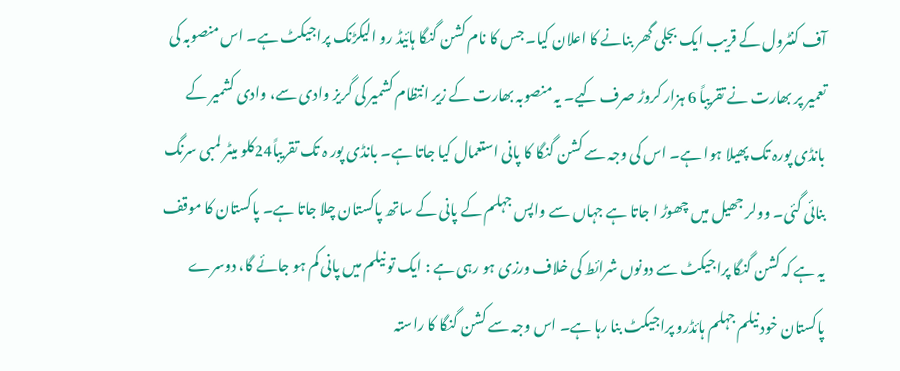آف کنٹرول کے قریب ایک بجلی گھر بنانے کا اعلان کیا۔ جس کا نام کشن گنگا ہائیڈ رو الیکڑنک پراجیکٹ ہے۔ اس منصوبہ کی تعمیر پر بھارت نے تقریباً 6 ہزار کروڑ صرف کیے۔ یہ منصوبہ بھارت کے زیر انتظام کشمیر کی گریز وادی سے، وادی کشمیر کے بانڈی پورہ تک پھیلا ہوا ہے۔ اس کی وجہ سے کشن گنگا کا پانی استعمال کیا جاتا ہے۔ بانڈی پور ہ تک تقریباً24کلو میٹر لمبی سرنگ بنائی گئی۔ وولر جھیل میں چھوڑ ا جاتا ہے جہاں سے واپس جہلم کے پانی کے ساتھ پاکستان چلا جاتا ہے۔ پاکستان کا موقف یہ ہے کہ کشن گنگا پراجیکٹ سے دونوں شرائط کی خلاف ورزی ہو رہی ہے : ایک تو نیلم میں پانی کم ہو جائے گا، دوسرے پاکستان خود نیلم جہلم ہائڈرو پراجیکٹ بنا رہا ہے۔ اس وجہ سے کشن گنگا کا راستہ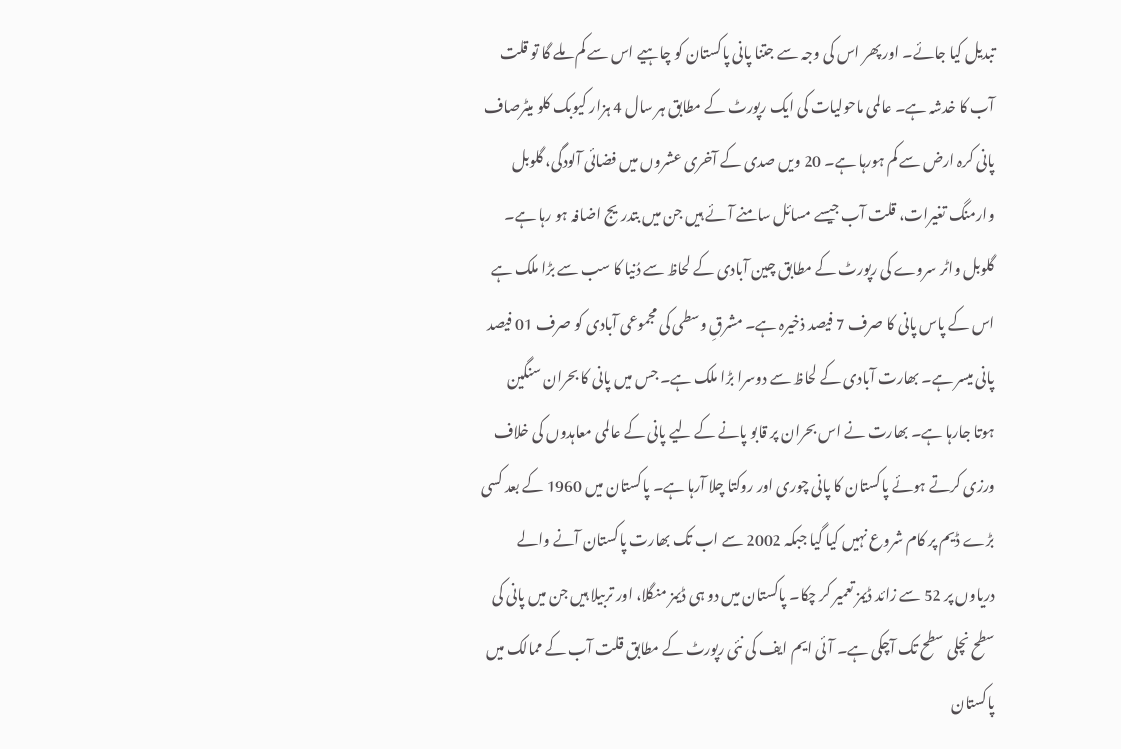تبدیل کیا جائے۔ اور پھر اس کی وجہ سے جتنا پانی پاکستان کو چاہیے اس سے کم ملے گا تو قلت آب کا خدشہ ہے۔ عالمی ماحولیات کی ایک رپورٹ کے مطابق ہر سال 4 ہزار کیوبک کلو میٹرصاف پانی کرہ ارض سے کم ہورہا ہے۔ 20 ویں صدی کے آخری عشروں میں فضائی آلودگی، گلوبل وارمنگ تغیرات، قلت آب جیسے مسائل سامنے آئے ہیں جن میں بتدریج اضافہ ہو رہا ہے۔ گلوبل واٹر سروے کی رپورٹ کے مطابق چین آبادی کے لحاظ سے دُنیا کا سب سے بڑا ملک ہے اس کے پاس پانی کا صرف 7 فیصد ذخیرہ ہے۔ مشرقِ وسطی کی مجموعی آبادی کو صرف 01 فیصد پانی میسر ہے۔ بھارت آبادی کے لحاظ سے دوسرا بڑا ملک ہے۔ جس میں پانی کا بحران سنگین ہوتا جارہا ہے۔ بھارت نے اس بحران پر قابو پانے کے لیے پانی کے عالمی معاہدوں کی خلاف ورزی کرتے ہوئے پاکستان کا پانی چوری اور روکتا چلا آرہا ہے۔ پاکستان میں 1960 کے بعد کسی بڑے ڈیم پر کام شروع نہیں کیا گیا جبکہ 2002 سے اب تک بھارت پاکستان آنے والے دریاوں پر 52 سے زائد ڈیمز تعمیر کر چکا۔ پاکستان میں دو ہی ڈیمز منگلا، اور تربیلا ہیں جن میں پانی کی سطح نچلی سطح تک آچکی ہے۔ آئی ایم ایف کی نئی رپورٹ کے مطابق قلت آب کے ممالک میں پاکستان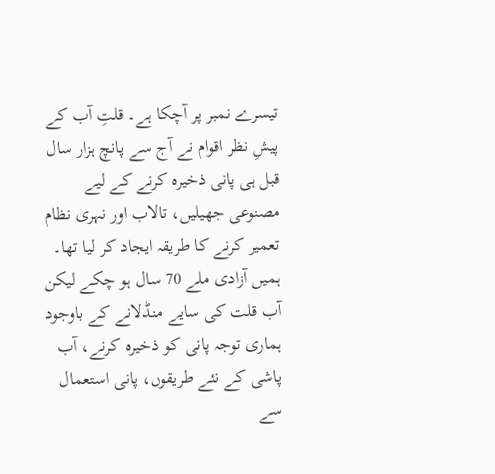تیسرے نمبر پر آچکا ہے۔ قلتِ آب کے پیشِ نظر اقوام نے آج سے پانچ ہزار سال قبل ہی پانی ذخیرہ کرنے کے لیے مصنوعی جھیلیں، تالاب اور نہری نظام تعمیر کرنے کا طریقہ ایجاد کر لیا تھا۔ ہمیں آزادی ملے 70 سال ہو چکے لیکن آب قلت کی سایے منڈلانے کے باوجود ہماری توجہ پانی کو ذخیرہ کرنے، آب پاشی کے نئے طریقوں، پانی استعمال سے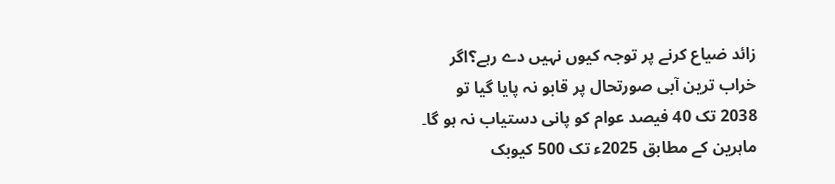زائد ضیاع کرنے پر توجہ کیوں نہیں دے رہے؟اگر خراب ترین آبی صورتحال پر قابو نہ پایا گیا تو 2038 تک 40 فیصد عوام کو پانی دستیاب نہ ہو گا۔ ماہرین کے مطابق 2025ء تک 500 کیوبک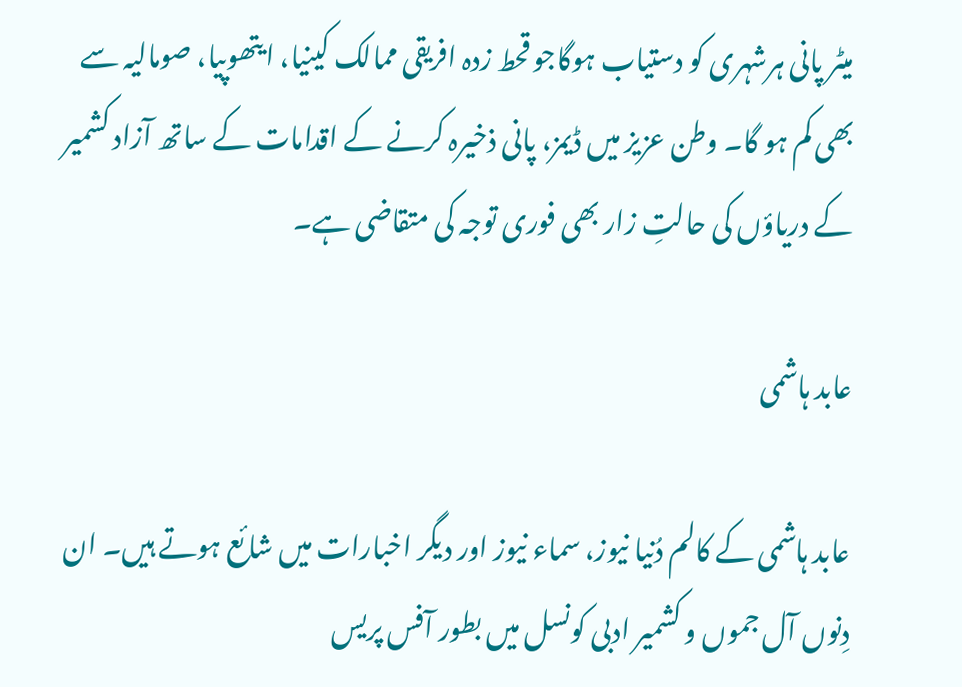میٹر پانی ہرشہری کو دستیاب ہوگاجو قحط زدہ افریقی ممالک کینیا، ایتھوپیا، صومالیہ سے بھی کم ہو گا۔ وطن عزیز میں ڈیمز، پانی ذخیرہ کرنے کے اقدامات کے ساتھ آزاد کشمیر کے دریاؤں کی حالتِ زار بھی فوری توجہ کی متقاضی ہے۔

عابد ہاشمی

عابد ہاشمی کے کالم دُنیا نیوز، سماء نیوز اور دیگر اخبارات میں شائع ہوتے ہیں۔ ان دِنوں آل جموں و کشمیر ادبی کونسل میں بطور آفس پریس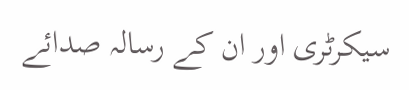سیکرٹری اور ان کے رسالہ صدائے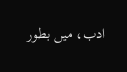ادب، میں بطور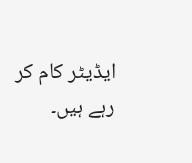ایڈیٹر کام کر رہے ہیں۔